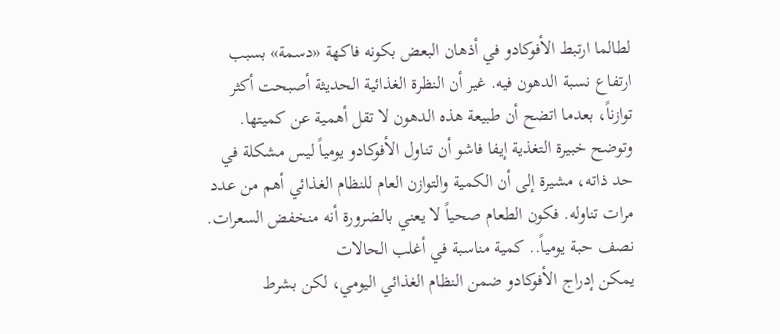لطالما ارتبط الأفوكادو في أذهان البعض بكونه فاكهة «دسمة» بسبب ارتفاع نسبة الدهون فيه. غير أن النظرة الغذائية الحديثة أصبحت أكثر توازناً، بعدما اتضح أن طبيعة هذه الدهون لا تقل أهمية عن كميتها.
وتوضح خبيرة التغذية إيفا فاشو أن تناول الأفوكادو يومياً ليس مشكلة في حد ذاته، مشيرة إلى أن الكمية والتوازن العام للنظام الغذائي أهم من عدد مرات تناوله. فكون الطعام صحياً لا يعني بالضرورة أنه منخفض السعرات.
نصف حبة يومياً.. كمية مناسبة في أغلب الحالات
يمكن إدراج الأفوكادو ضمن النظام الغذائي اليومي، لكن بشرط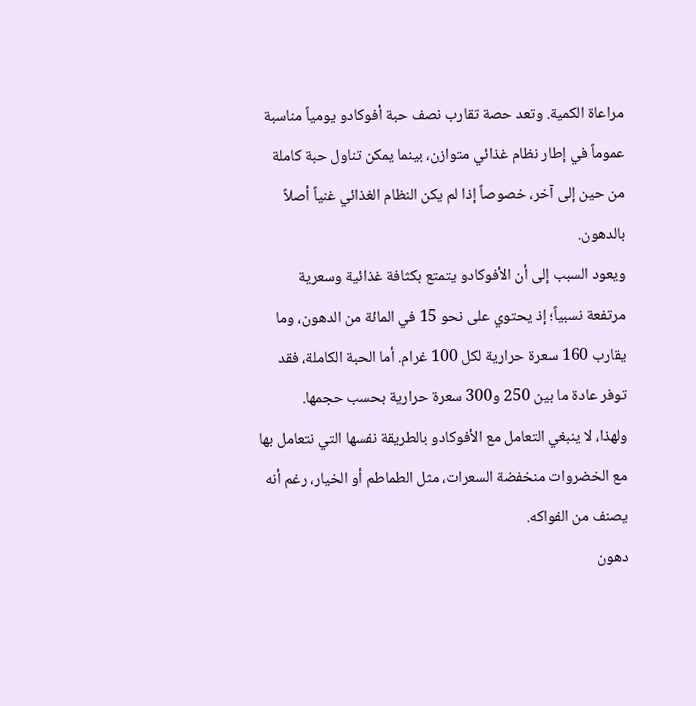مراعاة الكمية. وتعد حصة تقارب نصف حبة أفوكادو يومياً مناسبة عموماً في إطار نظام غذائي متوازن، بينما يمكن تناول حبة كاملة من حين إلى آخر، خصوصاً إذا لم يكن النظام الغذائي غنياً أصلاً بالدهون.
ويعود السبب إلى أن الأفوكادو يتمتع بكثافة غذائية وسعرية مرتفعة نسبياً؛ إذ يحتوي على نحو 15 في المائة من الدهون، وما يقارب 160 سعرة حرارية لكل 100 غرام. أما الحبة الكاملة، فقد توفر عادة ما بين 250 و300 سعرة حرارية بحسب حجمها.
ولهذا، لا ينبغي التعامل مع الأفوكادو بالطريقة نفسها التي نتعامل بها مع الخضروات منخفضة السعرات، مثل الطماطم أو الخيار، رغم أنه يصنف من الفواكه.
دهون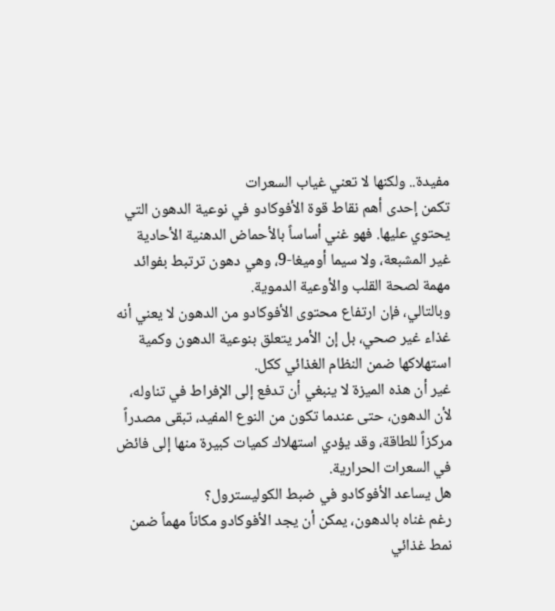مفيدة.. ولكنها لا تعني غياب السعرات
تكمن إحدى أهم نقاط قوة الأفوكادو في نوعية الدهون التي يحتوي عليها. فهو غني أساساً بالأحماض الدهنية الأحادية غير المشبعة، ولا سيما أوميغا-9، وهي دهون ترتبط بفوائد مهمة لصحة القلب والأوعية الدموية.
وبالتالي، فإن ارتفاع محتوى الأفوكادو من الدهون لا يعني أنه غذاء غير صحي، بل إن الأمر يتعلق بنوعية الدهون وكمية استهلاكها ضمن النظام الغذائي ككل.
غير أن هذه الميزة لا ينبغي أن تدفع إلى الإفراط في تناوله، لأن الدهون، حتى عندما تكون من النوع المفيد، تبقى مصدراً مركزاً للطاقة، وقد يؤدي استهلاك كميات كبيرة منها إلى فائض في السعرات الحرارية.
هل يساعد الأفوكادو في ضبط الكوليسترول؟
رغم غناه بالدهون، يمكن أن يجد الأفوكادو مكاناً مهماً ضمن نمط غذائي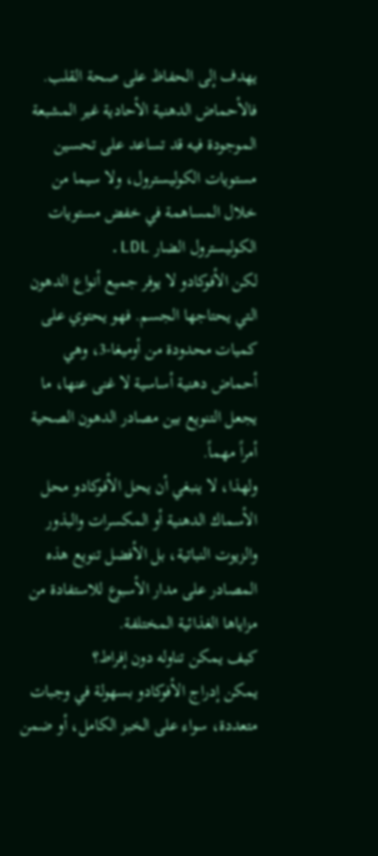يهدف إلى الحفاظ على صحة القلب. فالأحماض الدهنية الأحادية غير المشبعة الموجودة فيه قد تساعد على تحسين مستويات الكوليسترول، ولا سيما من خلال المساهمة في خفض مستويات الكوليسترول الضار LDL.
لكن الأفوكادو لا يوفر جميع أنواع الدهون التي يحتاجها الجسم. فهو يحتوي على كميات محدودة من أوميغا-3، وهي أحماض دهنية أساسية لا غنى عنها، ما يجعل التنويع بين مصادر الدهون الصحية أمراً مهماً.
ولهذا، لا ينبغي أن يحل الأفوكادو محل الأسماك الدهنية أو المكسرات والبذور والزيوت النباتية، بل الأفضل تنويع هذه المصادر على مدار الأسبوع للاستفادة من مزاياها الغذائية المختلفة.
كيف يمكن تناوله دون إفراط؟
يمكن إدراج الأفوكادو بسهولة في وجبات متعددة، سواء على الخبز الكامل، أو ضمن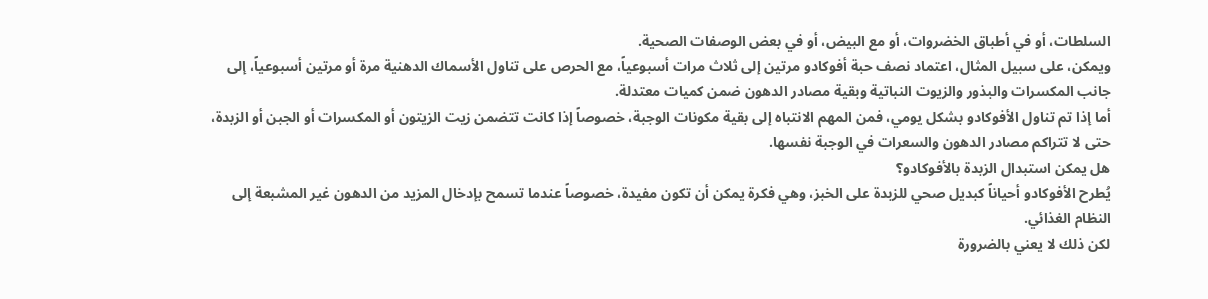السلطات، أو في أطباق الخضروات، أو مع البيض، أو في بعض الوصفات الصحية.
ويمكن، على سبيل المثال، اعتماد نصف حبة أفوكادو مرتين إلى ثلاث مرات أسبوعياً، مع الحرص على تناول الأسماك الدهنية مرة أو مرتين أسبوعياً، إلى جانب المكسرات والبذور والزيوت النباتية وبقية مصادر الدهون ضمن كميات معتدلة.
أما إذا تم تناول الأفوكادو بشكل يومي، فمن المهم الانتباه إلى بقية مكونات الوجبة، خصوصاً إذا كانت تتضمن زيت الزيتون أو المكسرات أو الجبن أو الزبدة، حتى لا تتراكم مصادر الدهون والسعرات في الوجبة نفسها.
هل يمكن استبدال الزبدة بالأفوكادو؟
يُطرح الأفوكادو أحياناً كبديل صحي للزبدة على الخبز، وهي فكرة يمكن أن تكون مفيدة، خصوصاً عندما تسمح بإدخال المزيد من الدهون غير المشبعة إلى النظام الغذائي.
لكن ذلك لا يعني بالضرورة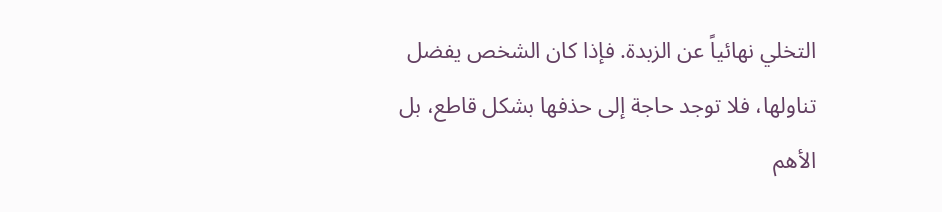التخلي نهائياً عن الزبدة. فإذا كان الشخص يفضل تناولها، فلا توجد حاجة إلى حذفها بشكل قاطع، بل الأهم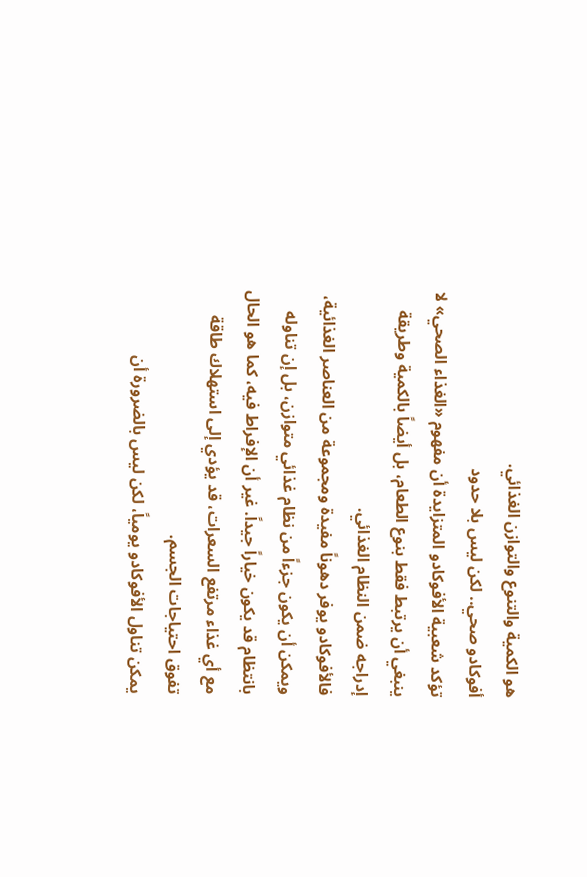هو الكمية والتنوع والتوازن الغذائي.
أفوكادو صحي.. لكن ليس بلا حدود
تؤكد شعبية الأفوكادو المتزايدة أن مفهوم «الغذاء الصحي» لا ينبغي أن يرتبط فقط بنوع الطعام، بل أيضاً بالكمية وطريقة إدراجه ضمن النظام الغذائي.
فالأفوكادو يوفر دهوناً مفيدة ومجموعة من العناصر الغذائية، ويمكن أن يكون جزءاً من نظام غذائي متوازن، بل إن تناوله بانتظام قد يكون خياراً جيداً. غير أن الإفراط فيه، كما هو الحال مع أي غذاء مرتفع السعرات، قد يؤدي إلى استهلاك طاقة تفوق احتياجات الجسم.
يمكن تناول الأفوكادو يومياً، لكن ليس بالضرورة أن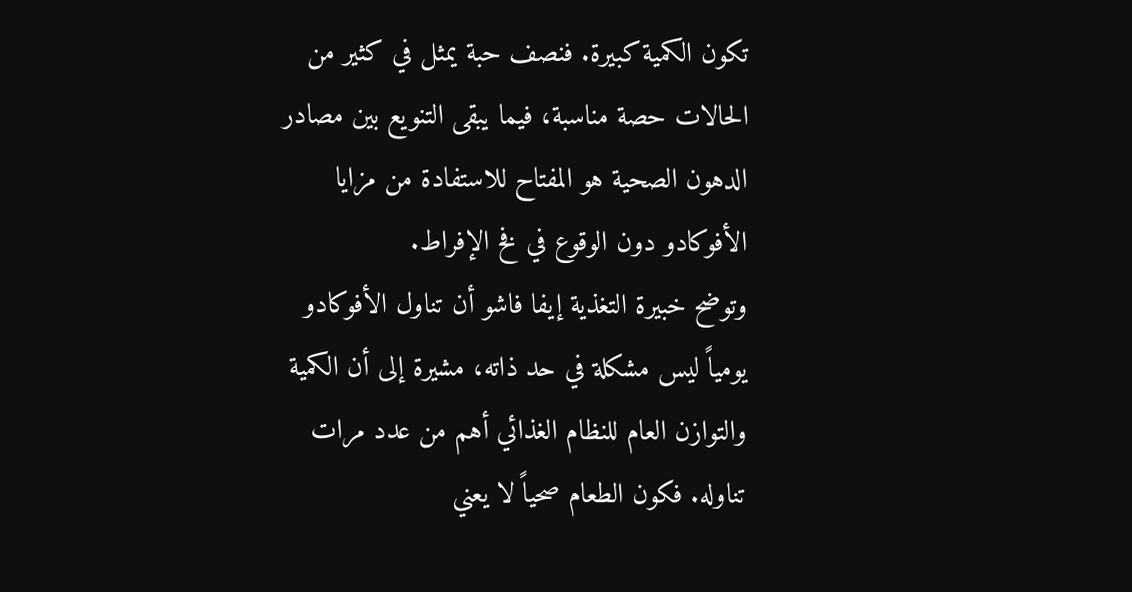تكون الكمية كبيرة. فنصف حبة يمثل في كثير من الحالات حصة مناسبة، فيما يبقى التنويع بين مصادر الدهون الصحية هو المفتاح للاستفادة من مزايا الأفوكادو دون الوقوع في فخ الإفراط.
وتوضح خبيرة التغذية إيفا فاشو أن تناول الأفوكادو يومياً ليس مشكلة في حد ذاته، مشيرة إلى أن الكمية والتوازن العام للنظام الغذائي أهم من عدد مرات تناوله. فكون الطعام صحياً لا يعني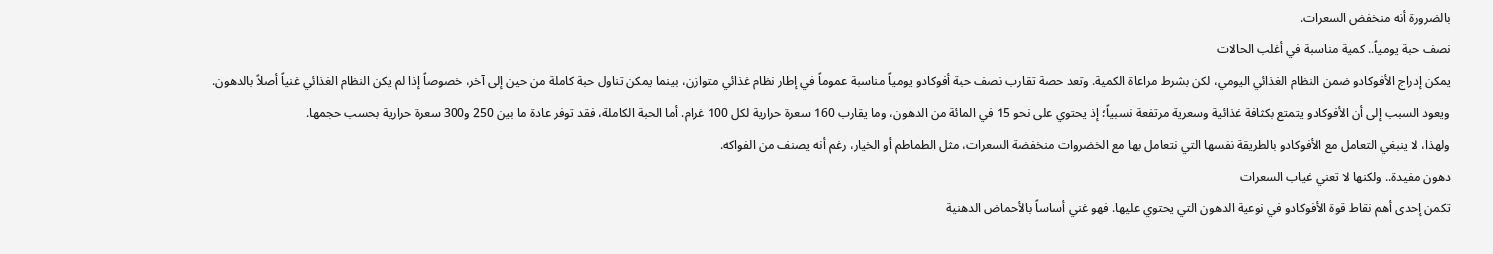بالضرورة أنه منخفض السعرات.
نصف حبة يومياً.. كمية مناسبة في أغلب الحالات
يمكن إدراج الأفوكادو ضمن النظام الغذائي اليومي، لكن بشرط مراعاة الكمية. وتعد حصة تقارب نصف حبة أفوكادو يومياً مناسبة عموماً في إطار نظام غذائي متوازن، بينما يمكن تناول حبة كاملة من حين إلى آخر، خصوصاً إذا لم يكن النظام الغذائي غنياً أصلاً بالدهون.
ويعود السبب إلى أن الأفوكادو يتمتع بكثافة غذائية وسعرية مرتفعة نسبياً؛ إذ يحتوي على نحو 15 في المائة من الدهون، وما يقارب 160 سعرة حرارية لكل 100 غرام. أما الحبة الكاملة، فقد توفر عادة ما بين 250 و300 سعرة حرارية بحسب حجمها.
ولهذا، لا ينبغي التعامل مع الأفوكادو بالطريقة نفسها التي نتعامل بها مع الخضروات منخفضة السعرات، مثل الطماطم أو الخيار، رغم أنه يصنف من الفواكه.
دهون مفيدة.. ولكنها لا تعني غياب السعرات
تكمن إحدى أهم نقاط قوة الأفوكادو في نوعية الدهون التي يحتوي عليها. فهو غني أساساً بالأحماض الدهنية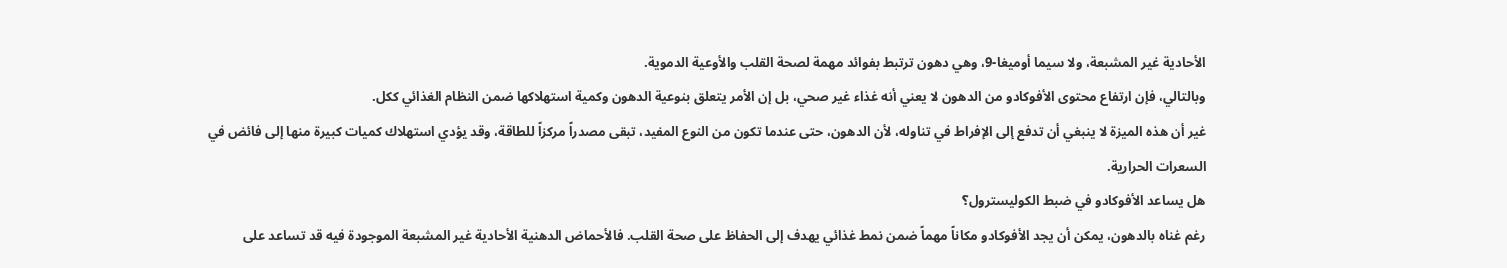الأحادية غير المشبعة، ولا سيما أوميغا-9، وهي دهون ترتبط بفوائد مهمة لصحة القلب والأوعية الدموية.
وبالتالي، فإن ارتفاع محتوى الأفوكادو من الدهون لا يعني أنه غذاء غير صحي، بل إن الأمر يتعلق بنوعية الدهون وكمية استهلاكها ضمن النظام الغذائي ككل.
غير أن هذه الميزة لا ينبغي أن تدفع إلى الإفراط في تناوله، لأن الدهون، حتى عندما تكون من النوع المفيد، تبقى مصدراً مركزاً للطاقة، وقد يؤدي استهلاك كميات كبيرة منها إلى فائض في السعرات الحرارية.
هل يساعد الأفوكادو في ضبط الكوليسترول؟
رغم غناه بالدهون، يمكن أن يجد الأفوكادو مكاناً مهماً ضمن نمط غذائي يهدف إلى الحفاظ على صحة القلب. فالأحماض الدهنية الأحادية غير المشبعة الموجودة فيه قد تساعد على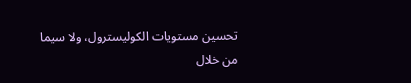تحسين مستويات الكوليسترول، ولا سيما من خلال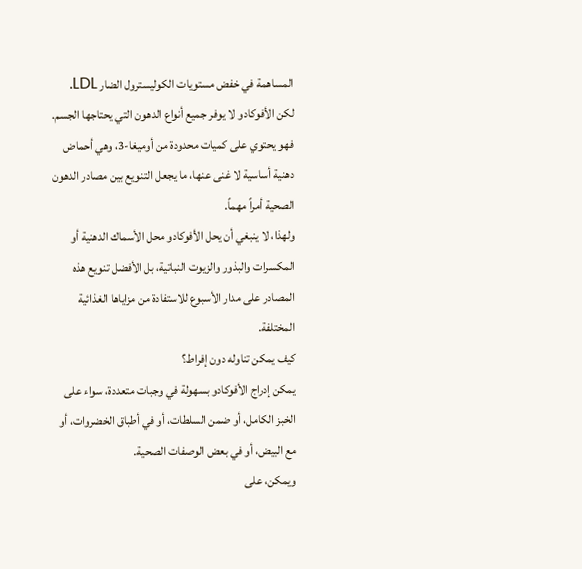المساهمة في خفض مستويات الكوليسترول الضار LDL.
لكن الأفوكادو لا يوفر جميع أنواع الدهون التي يحتاجها الجسم. فهو يحتوي على كميات محدودة من أوميغا-3، وهي أحماض دهنية أساسية لا غنى عنها، ما يجعل التنويع بين مصادر الدهون الصحية أمراً مهماً.
ولهذا، لا ينبغي أن يحل الأفوكادو محل الأسماك الدهنية أو المكسرات والبذور والزيوت النباتية، بل الأفضل تنويع هذه المصادر على مدار الأسبوع للاستفادة من مزاياها الغذائية المختلفة.
كيف يمكن تناوله دون إفراط؟
يمكن إدراج الأفوكادو بسهولة في وجبات متعددة، سواء على الخبز الكامل، أو ضمن السلطات، أو في أطباق الخضروات، أو مع البيض، أو في بعض الوصفات الصحية.
ويمكن، على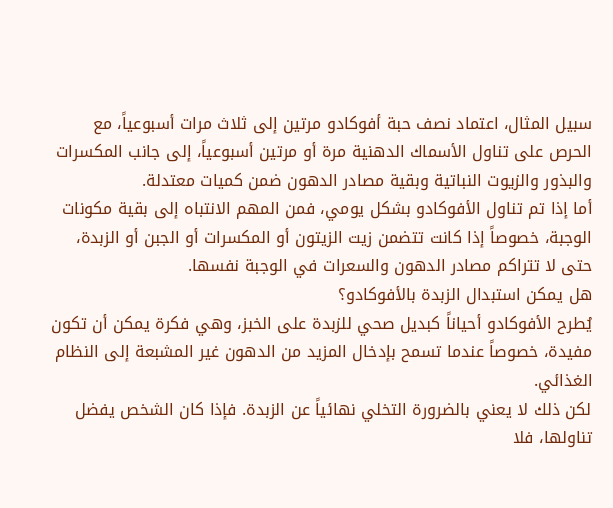سبيل المثال، اعتماد نصف حبة أفوكادو مرتين إلى ثلاث مرات أسبوعياً، مع الحرص على تناول الأسماك الدهنية مرة أو مرتين أسبوعياً، إلى جانب المكسرات والبذور والزيوت النباتية وبقية مصادر الدهون ضمن كميات معتدلة.
أما إذا تم تناول الأفوكادو بشكل يومي، فمن المهم الانتباه إلى بقية مكونات الوجبة، خصوصاً إذا كانت تتضمن زيت الزيتون أو المكسرات أو الجبن أو الزبدة، حتى لا تتراكم مصادر الدهون والسعرات في الوجبة نفسها.
هل يمكن استبدال الزبدة بالأفوكادو؟
يُطرح الأفوكادو أحياناً كبديل صحي للزبدة على الخبز، وهي فكرة يمكن أن تكون مفيدة، خصوصاً عندما تسمح بإدخال المزيد من الدهون غير المشبعة إلى النظام الغذائي.
لكن ذلك لا يعني بالضرورة التخلي نهائياً عن الزبدة. فإذا كان الشخص يفضل تناولها، فلا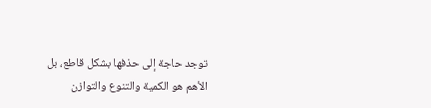توجد حاجة إلى حذفها بشكل قاطع، بل الأهم هو الكمية والتنوع والتوازن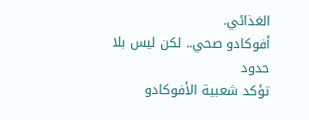الغذائي.
أفوكادو صحي.. لكن ليس بلا حدود
تؤكد شعبية الأفوكادو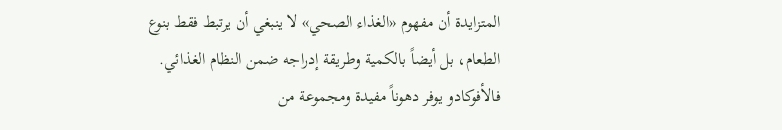المتزايدة أن مفهوم «الغذاء الصحي» لا ينبغي أن يرتبط فقط بنوع الطعام، بل أيضاً بالكمية وطريقة إدراجه ضمن النظام الغذائي.
فالأفوكادو يوفر دهوناً مفيدة ومجموعة من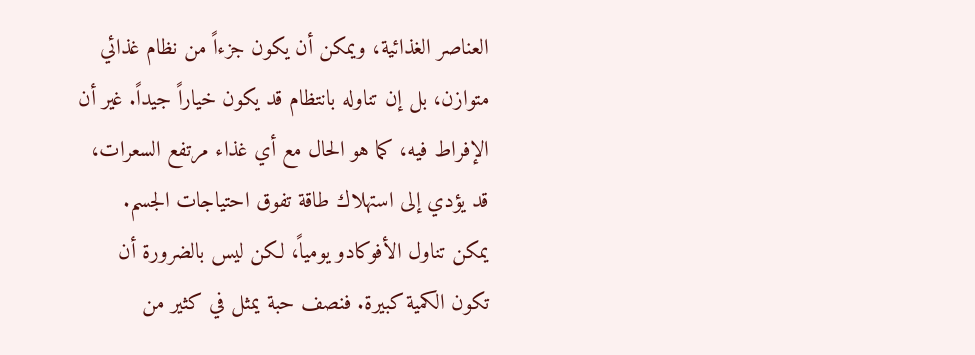العناصر الغذائية، ويمكن أن يكون جزءاً من نظام غذائي متوازن، بل إن تناوله بانتظام قد يكون خياراً جيداً. غير أن الإفراط فيه، كما هو الحال مع أي غذاء مرتفع السعرات، قد يؤدي إلى استهلاك طاقة تفوق احتياجات الجسم.
يمكن تناول الأفوكادو يومياً، لكن ليس بالضرورة أن تكون الكمية كبيرة. فنصف حبة يمثل في كثير من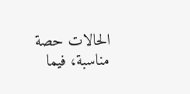الحالات حصة مناسبة، فيما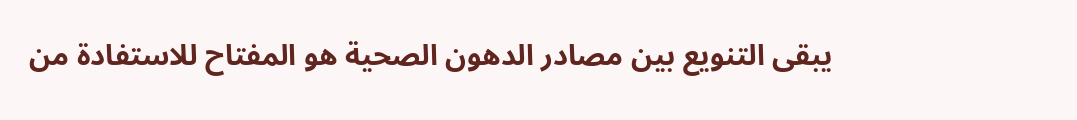يبقى التنويع بين مصادر الدهون الصحية هو المفتاح للاستفادة من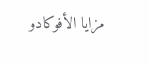مزايا الأفوكادو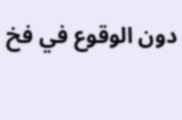دون الوقوع في فخ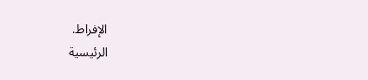الإفراط.
الرئيسية